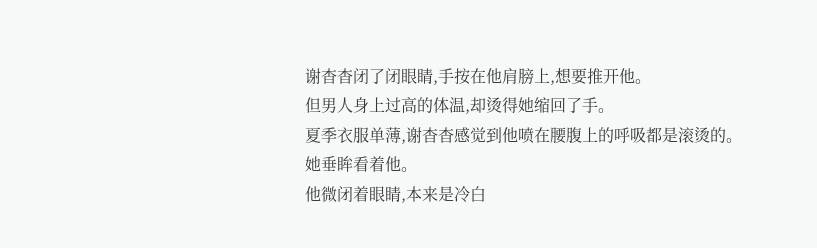谢杳杳闭了闭眼睛,手按在他肩膀上,想要推开他。
但男人身上过高的体温,却烫得她缩回了手。
夏季衣服单薄,谢杳杳感觉到他喷在腰腹上的呼吸都是滚烫的。
她垂眸看着他。
他微闭着眼睛,本来是冷白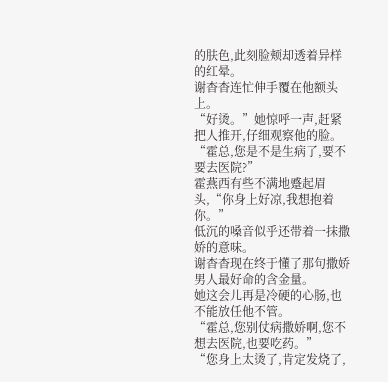的肤色,此刻脸颊却透着异样的红晕。
谢杳杳连忙伸手覆在他额头上。
“好烫。”她惊呼一声,赶紧把人推开,仔细观察他的脸。
“霍总,您是不是生病了,要不要去医院?”
霍燕西有些不满地蹙起眉头,“你身上好凉,我想抱着你。”
低沉的嗓音似乎还带着一抹撒娇的意味。
谢杳杳现在终于懂了那句撒娇男人最好命的含金量。
她这会儿再是冷硬的心肠,也不能放任他不管。
“霍总,您别仗病撒娇啊,您不想去医院,也要吃药。”
“您身上太烫了,肯定发烧了,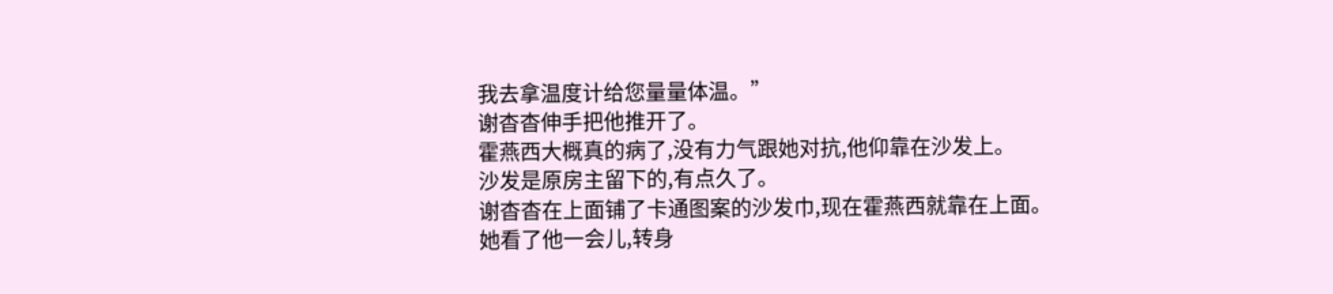我去拿温度计给您量量体温。”
谢杳杳伸手把他推开了。
霍燕西大概真的病了,没有力气跟她对抗,他仰靠在沙发上。
沙发是原房主留下的,有点久了。
谢杳杳在上面铺了卡通图案的沙发巾,现在霍燕西就靠在上面。
她看了他一会儿,转身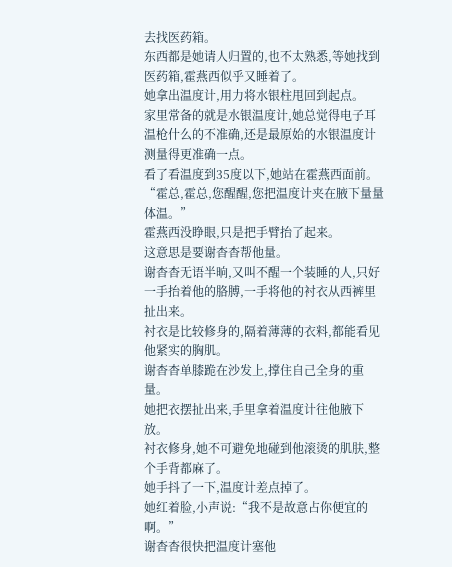去找医药箱。
东西都是她请人归置的,也不太熟悉,等她找到医药箱,霍燕西似乎又睡着了。
她拿出温度计,用力将水银柱甩回到起点。
家里常备的就是水银温度计,她总觉得电子耳温枪什么的不准确,还是最原始的水银温度计测量得更准确一点。
看了看温度到35度以下,她站在霍燕西面前。
“霍总,霍总,您醒醒,您把温度计夹在腋下量量体温。”
霍燕西没睁眼,只是把手臂抬了起来。
这意思是要谢杳杳帮他量。
谢杳杳无语半晌,又叫不醒一个装睡的人,只好一手抬着他的胳膊,一手将他的衬衣从西裤里扯出来。
衬衣是比较修身的,隔着薄薄的衣料,都能看见他紧实的胸肌。
谢杳杳单膝跪在沙发上,撑住自己全身的重量。
她把衣摆扯出来,手里拿着温度计往他腋下放。
衬衣修身,她不可避免地碰到他滚烫的肌肤,整个手背都麻了。
她手抖了一下,温度计差点掉了。
她红着脸,小声说:“我不是故意占你便宜的啊。”
谢杳杳很快把温度计塞他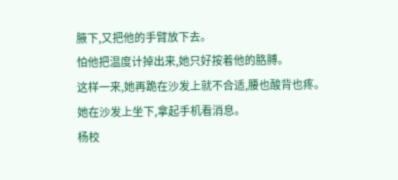腋下,又把他的手臂放下去。
怕他把温度计掉出来,她只好按着他的胳膊。
这样一来,她再跪在沙发上就不合适,腰也酸背也疼。
她在沙发上坐下,拿起手机看消息。
杨校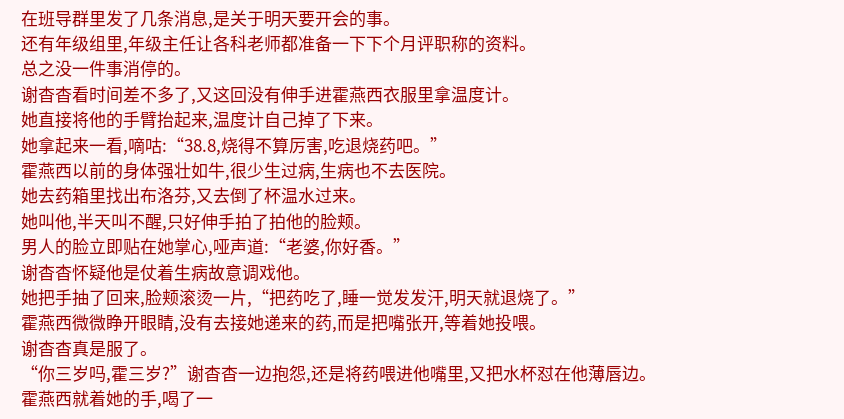在班导群里发了几条消息,是关于明天要开会的事。
还有年级组里,年级主任让各科老师都准备一下下个月评职称的资料。
总之没一件事消停的。
谢杳杳看时间差不多了,又这回没有伸手进霍燕西衣服里拿温度计。
她直接将他的手臂抬起来,温度计自己掉了下来。
她拿起来一看,嘀咕:“38.8,烧得不算厉害,吃退烧药吧。”
霍燕西以前的身体强壮如牛,很少生过病,生病也不去医院。
她去药箱里找出布洛芬,又去倒了杯温水过来。
她叫他,半天叫不醒,只好伸手拍了拍他的脸颊。
男人的脸立即贴在她掌心,哑声道:“老婆,你好香。”
谢杳杳怀疑他是仗着生病故意调戏他。
她把手抽了回来,脸颊滚烫一片,“把药吃了,睡一觉发发汗,明天就退烧了。”
霍燕西微微睁开眼睛,没有去接她递来的药,而是把嘴张开,等着她投喂。
谢杳杳真是服了。
“你三岁吗,霍三岁?”谢杳杳一边抱怨,还是将药喂进他嘴里,又把水杯怼在他薄唇边。
霍燕西就着她的手,喝了一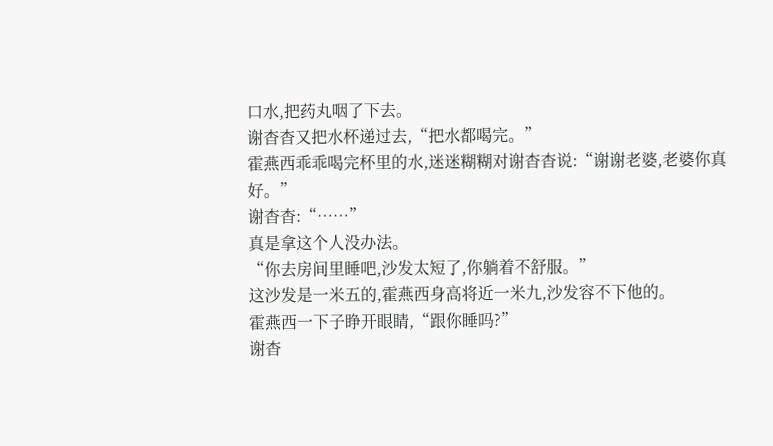口水,把药丸咽了下去。
谢杳杳又把水杯递过去,“把水都喝完。”
霍燕西乖乖喝完杯里的水,迷迷糊糊对谢杳杳说:“谢谢老婆,老婆你真好。”
谢杳杳:“……”
真是拿这个人没办法。
“你去房间里睡吧,沙发太短了,你躺着不舒服。”
这沙发是一米五的,霍燕西身高将近一米九,沙发容不下他的。
霍燕西一下子睁开眼睛,“跟你睡吗?”
谢杳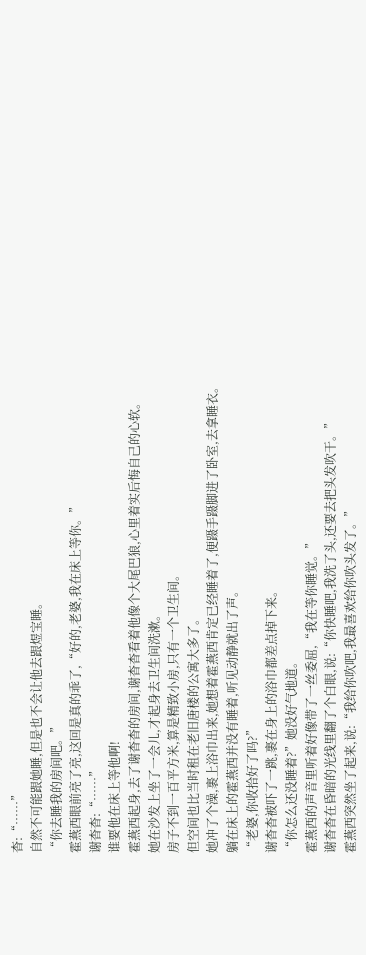杳:“……”
自然不可能跟她睡,但是也不会让他去跟煜宝睡。
“你去睡我的房间吧。”
霍燕西眼前亮了亮,这回是真的乖了,“好的,老婆,我在床上等你。”
谢杳杳:“……”
谁要他在床上等他啊!
霍燕西起身,去了谢杳杳的房间,谢杳杳看着他像个大尾巴狼,心里着实后悔自己的心软。
她在沙发上坐了一会儿,才起身去卫生间洗漱。
房子不到一百平方米,算是精致小房,只有一个卫生间。
但空间也比当时租在老旧唐楼的公寓大多了。
她冲了个澡,裹上浴巾出来,她想着霍燕西肯定已经睡着了,便蹑手蹑脚进了卧室,去拿睡衣。
躺在床上的霍燕西并没有睡着,听见动静就出了声。
“老婆,你收拾好了吗?”
谢杳杳被吓了一跳,裹在身上的浴巾都差点掉下来。
“你怎么还没睡着?”她没好气地道。
霍燕西的声音里听着好像带了一丝委屈,“我在等你睡觉。”
谢杳杳在昏暗的光线里翻了个白眼,说:“你快睡吧,我洗了头,还要去把头发吹干。”
霍燕西突然坐了起来,说:“我给你吹吧,我最喜欢给你吹头发了。”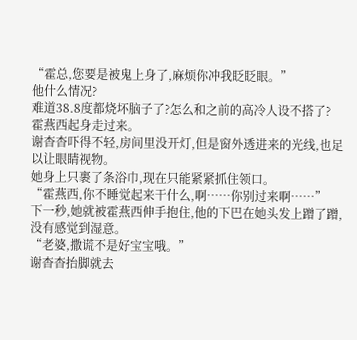“霍总,您要是被鬼上身了,麻烦你冲我眨眨眼。”
他什么情况?
难道38.8度都烧坏脑子了?怎么和之前的高冷人设不搭了?
霍燕西起身走过来。
谢杳杳吓得不轻,房间里没开灯,但是窗外透进来的光线,也足以让眼睛视物。
她身上只裹了条浴巾,现在只能紧紧抓住领口。
“霍燕西,你不睡觉起来干什么,啊……你别过来啊……”
下一秒,她就被霍燕西伸手抱住,他的下巴在她头发上蹭了蹭,没有感觉到湿意。
“老婆,撒谎不是好宝宝哦。”
谢杳杳抬脚就去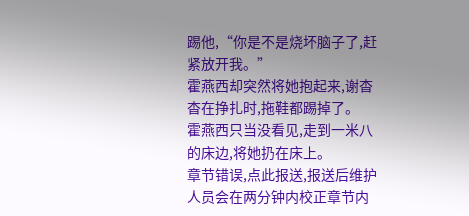踢他,“你是不是烧坏脑子了,赶紧放开我。”
霍燕西却突然将她抱起来,谢杳杳在挣扎时,拖鞋都踢掉了。
霍燕西只当没看见,走到一米八的床边,将她扔在床上。
章节错误,点此报送,报送后维护人员会在两分钟内校正章节内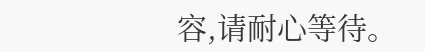容,请耐心等待。